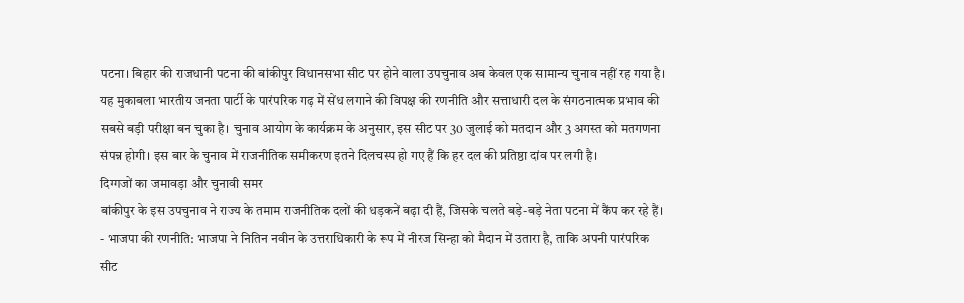पटना। बिहार की राजधानी पटना की बांकीपुर विधानसभा सीट पर होने वाला उपचुनाव अब केवल एक सामान्य चुनाव नहीं रह गया है। यह मुकाबला भारतीय जनता पार्टी के पारंपरिक गढ़ में सेंध लगाने की विपक्ष की रणनीति और सत्ताधारी दल के संगठनात्मक प्रभाव की सबसे बड़ी परीक्षा बन चुका है। चुनाव आयोग के कार्यक्रम के अनुसार, इस सीट पर 30 जुलाई को मतदान और 3 अगस्त को मतगणना संपन्न होगी। इस बार के चुनाव में राजनीतिक समीकरण इतने दिलचस्प हो गए हैं कि हर दल की प्रतिष्ठा दांव पर लगी है।
दिग्गजों का जमावड़ा और चुनावी समर
बांकीपुर के इस उपचुनाव ने राज्य के तमाम राजनीतिक दलों की धड़कनें बढ़ा दी हैं, जिसके चलते बड़े-बड़े नेता पटना में कैंप कर रहे हैं।
- भाजपा की रणनीति: भाजपा ने नितिन नवीन के उत्तराधिकारी के रूप में नीरज सिन्हा को मैदान में उतारा है, ताकि अपनी पारंपरिक सीट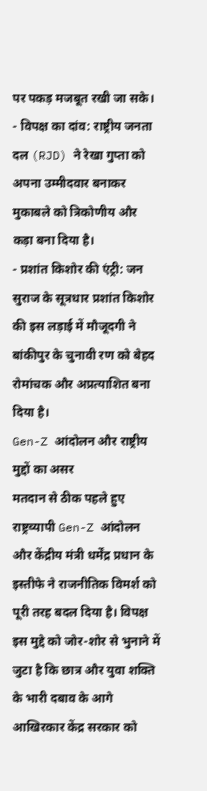पर पकड़ मजबूत रखी जा सके।
- विपक्ष का दांव: राष्ट्रीय जनता दल (RJD) ने रेखा गुप्ता को अपना उम्मीदवार बनाकर मुकाबले को त्रिकोणीय और कड़ा बना दिया है।
- प्रशांत किशोर की एंट्री: जन सुराज के सूत्रधार प्रशांत किशोर की इस लड़ाई में मौजूदगी ने बांकीपुर के चुनावी रण को बेहद रोमांचक और अप्रत्याशित बना दिया है।
Gen-Z आंदोलन और राष्ट्रीय मुद्दों का असर
मतदान से ठीक पहले हुए राष्ट्रव्यापी Gen-Z आंदोलन और केंद्रीय मंत्री धर्मेंद्र प्रधान के इस्तीफे ने राजनीतिक विमर्श को पूरी तरह बदल दिया है। विपक्ष इस मुद्दे को जोर-शोर से भुनाने में जुटा है कि छात्र और युवा शक्ति के भारी दबाव के आगे आखिरकार केंद्र सरकार को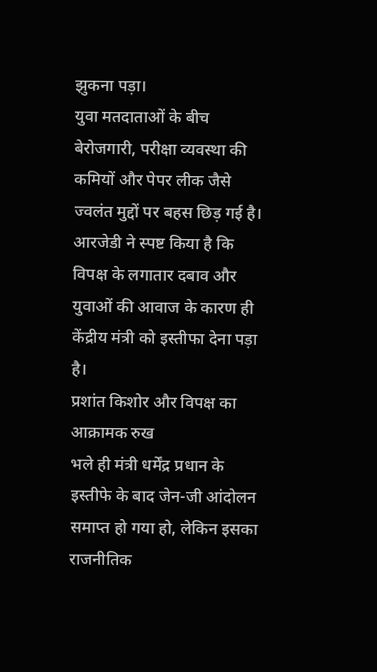झुकना पड़ा।
युवा मतदाताओं के बीच बेरोजगारी, परीक्षा व्यवस्था की कमियों और पेपर लीक जैसे ज्वलंत मुद्दों पर बहस छिड़ गई है। आरजेडी ने स्पष्ट किया है कि विपक्ष के लगातार दबाव और युवाओं की आवाज के कारण ही केंद्रीय मंत्री को इस्तीफा देना पड़ा है।
प्रशांत किशोर और विपक्ष का आक्रामक रुख
भले ही मंत्री धर्मेंद्र प्रधान के इस्तीफे के बाद जेन-जी आंदोलन समाप्त हो गया हो, लेकिन इसका राजनीतिक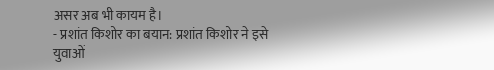असर अब भी कायम है।
- प्रशांत किशोर का बयान: प्रशांत किशोर ने इसे युवाओं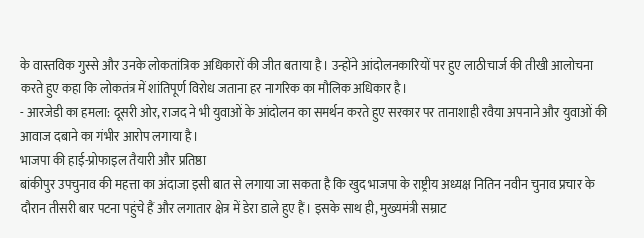के वास्तविक गुस्से और उनके लोकतांत्रिक अधिकारों की जीत बताया है। उन्होंने आंदोलनकारियों पर हुए लाठीचार्ज की तीखी आलोचना करते हुए कहा कि लोकतंत्र में शांतिपूर्ण विरोध जताना हर नागरिक का मौलिक अधिकार है।
- आरजेडी का हमला: दूसरी ओर, राजद ने भी युवाओं के आंदोलन का समर्थन करते हुए सरकार पर तानाशाही रवैया अपनाने और युवाओं की आवाज दबाने का गंभीर आरोप लगाया है।
भाजपा की हाई-प्रोफाइल तैयारी और प्रतिष्ठा
बांकीपुर उपचुनाव की महत्ता का अंदाजा इसी बात से लगाया जा सकता है कि खुद भाजपा के राष्ट्रीय अध्यक्ष नितिन नवीन चुनाव प्रचार के दौरान तीसरी बार पटना पहुंचे हैं और लगातार क्षेत्र में डेरा डाले हुए हैं। इसके साथ ही, मुख्यमंत्री सम्राट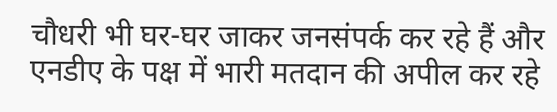चौधरी भी घर-घर जाकर जनसंपर्क कर रहे हैं और एनडीए के पक्ष में भारी मतदान की अपील कर रहे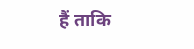हैं ताकि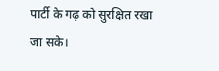पार्टी के गढ़ को सुरक्षित रखा जा सके।